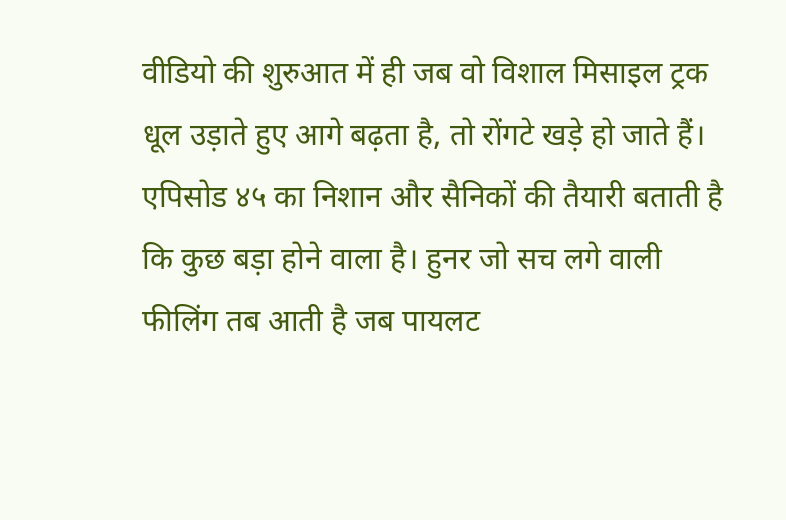वीडियो की शुरुआत में ही जब वो विशाल मिसाइल ट्रक धूल उड़ाते हुए आगे बढ़ता है, तो रोंगटे खड़े हो जाते हैं। एपिसोड ४५ का निशान और सैनिकों की तैयारी बताती है कि कुछ बड़ा होने वाला है। हुनर जो सच लगे वाली फीलिंग तब आती है जब पायलट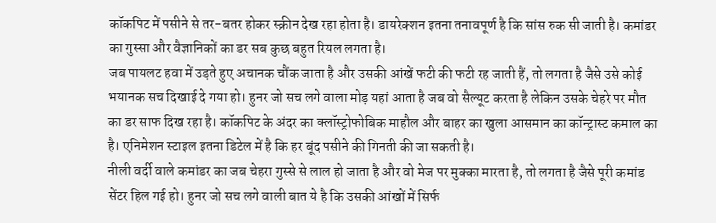कॉकपिट में पसीने से तर-बतर होकर स्क्रीन देख रहा होता है। डायरेक्शन इतना तनावपूर्ण है कि सांस रुक सी जाती है। कमांडर का गुस्सा और वैज्ञानिकों का डर सब कुछ बहुत रियल लगता है।
जब पायलट हवा में उड़ते हुए अचानक चौंक जाता है और उसकी आंखें फटी की फटी रह जाती हैं, तो लगता है जैसे उसे कोई भयानक सच दिखाई दे गया हो। हुनर जो सच लगे वाला मोड़ यहां आता है जब वो सैल्यूट करता है लेकिन उसके चेहरे पर मौत का डर साफ दिख रहा है। कॉकपिट के अंदर का क्लॉस्ट्रोफोबिक माहौल और बाहर का खुला आसमान का कॉन्ट्रास्ट कमाल का है। एनिमेशन स्टाइल इतना डिटेल में है कि हर बूंद पसीने की गिनती की जा सकती है।
नीली वर्दी वाले कमांडर का जब चेहरा गुस्से से लाल हो जाता है और वो मेज पर मुक्का मारता है, तो लगता है जैसे पूरी कमांड सेंटर हिल गई हो। हुनर जो सच लगे वाली बात ये है कि उसकी आंखों में सिर्फ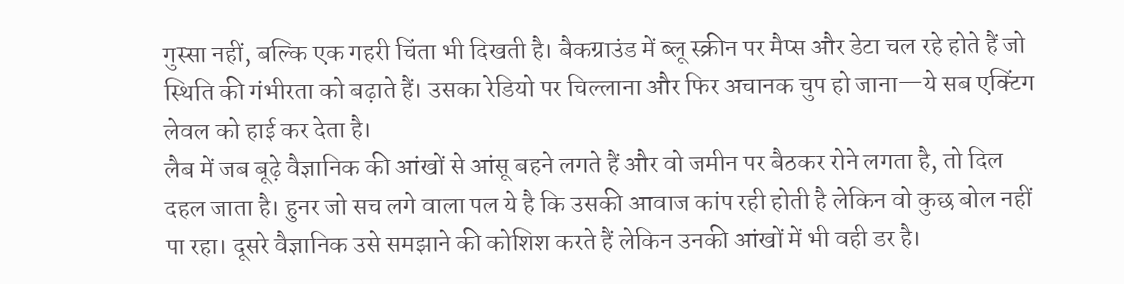गुस्सा नहीं, बल्कि एक गहरी चिंता भी दिखती है। बैकग्राउंड में ब्लू स्क्रीन पर मैप्स और डेटा चल रहे होते हैं जो स्थिति की गंभीरता को बढ़ाते हैं। उसका रेडियो पर चिल्लाना और फिर अचानक चुप हो जाना—ये सब एक्टिंग लेवल को हाई कर देता है।
लैब में जब बूढ़े वैज्ञानिक की आंखों से आंसू बहने लगते हैं और वो जमीन पर बैठकर रोने लगता है, तो दिल दहल जाता है। हुनर जो सच लगे वाला पल ये है कि उसकी आवाज कांप रही होती है लेकिन वो कुछ बोल नहीं पा रहा। दूसरे वैज्ञानिक उसे समझाने की कोशिश करते हैं लेकिन उनकी आंखों में भी वही डर है।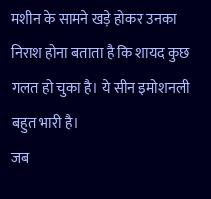मशीन के सामने खड़े होकर उनका निराश होना बताता है कि शायद कुछ गलत हो चुका है। ये सीन इमोशनली बहुत भारी है।
जब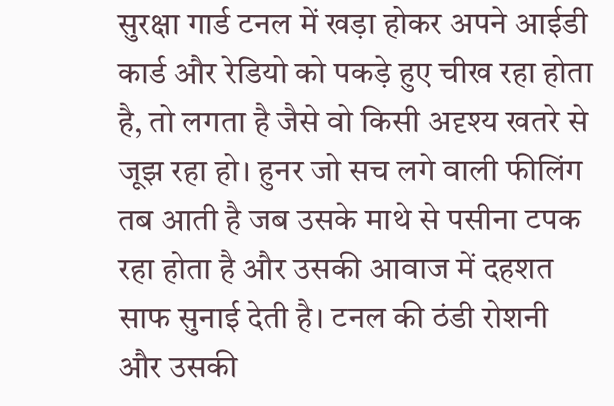सुरक्षा गार्ड टनल में खड़ा होकर अपने आईडी कार्ड और रेडियो को पकड़े हुए चीख रहा होता है, तो लगता है जैसे वो किसी अदृश्य खतरे से जूझ रहा हो। हुनर जो सच लगे वाली फीलिंग तब आती है जब उसके माथे से पसीना टपक रहा होता है और उसकी आवाज में दहशत साफ सुनाई देती है। टनल की ठंडी रोशनी और उसकी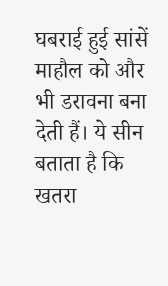घबराई हुई सांसें माहौल को और भी डरावना बना देती हैं। ये सीन बताता है कि खतरा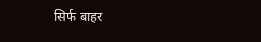सिर्फ बाहर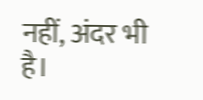नहीं, अंदर भी है।